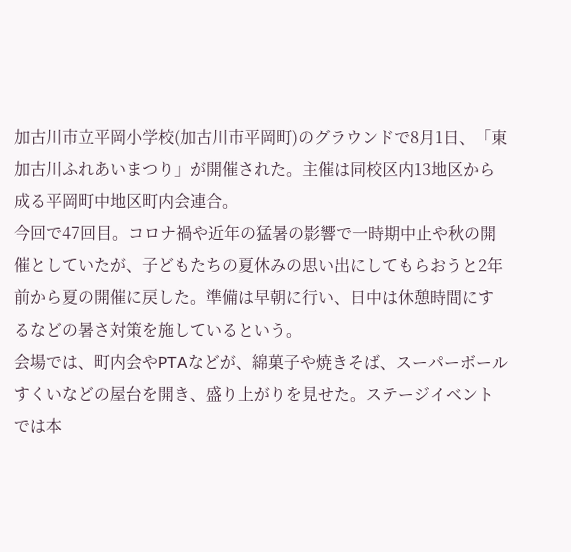加古川市立平岡小学校(加古川市平岡町)のグラウンドで8月1日、「東加古川ふれあいまつり」が開催された。主催は同校区内13地区から成る平岡町中地区町内会連合。
今回で47回目。コロナ禍や近年の猛暑の影響で一時期中止や秋の開催としていたが、子どもたちの夏休みの思い出にしてもらおうと2年前から夏の開催に戻した。準備は早朝に行い、日中は休憩時間にするなどの暑さ対策を施しているという。
会場では、町内会やPTAなどが、綿菓子や焼きそば、スーパーボールすくいなどの屋台を開き、盛り上がりを見せた。ステージイベントでは本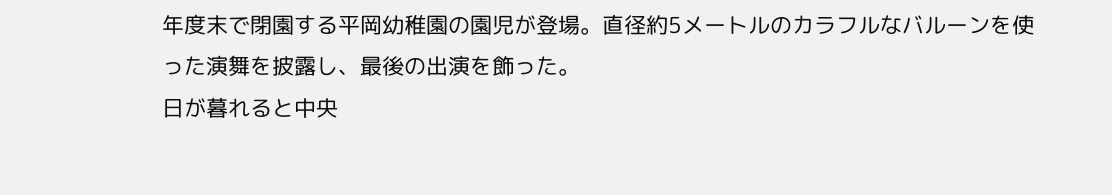年度末で閉園する平岡幼稚園の園児が登場。直径約5メートルのカラフルなバルーンを使った演舞を披露し、最後の出演を飾った。
日が暮れると中央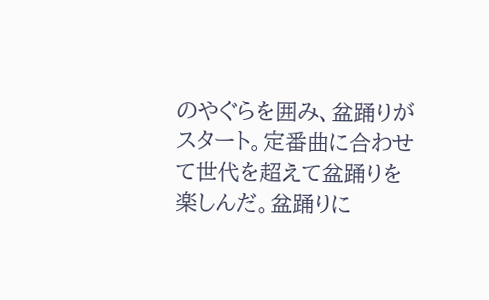のやぐらを囲み、盆踊りがスタート。定番曲に合わせて世代を超えて盆踊りを楽しんだ。盆踊りに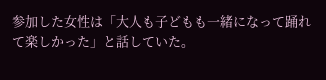参加した女性は「大人も子どもも一緒になって踊れて楽しかった」と話していた。